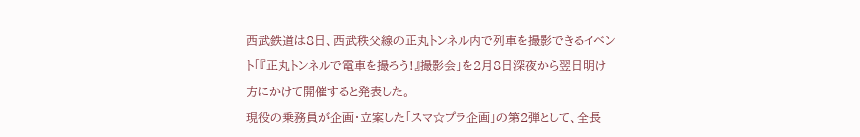西武鉄道は8日、西武秩父線の正丸トンネル内で列車を撮影できるイベント「『正丸トンネルで電車を撮ろう!』撮影会」を2月8日深夜から翌日明け方にかけて開催すると発表した。
現役の乗務員が企画・立案した「スマ☆プラ企画」の第2弾として、全長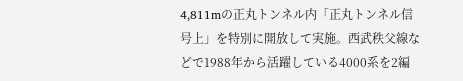4,811mの正丸トンネル内「正丸トンネル信号上」を特別に開放して実施。西武秩父線などで1988年から活躍している4000系を2編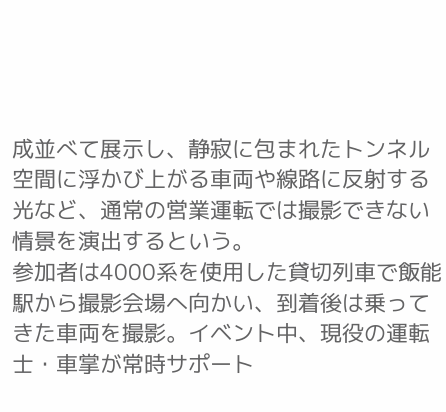成並べて展示し、静寂に包まれたトンネル空間に浮かび上がる車両や線路に反射する光など、通常の営業運転では撮影できない情景を演出するという。
参加者は4000系を使用した貸切列車で飯能駅から撮影会場へ向かい、到着後は乗ってきた車両を撮影。イベント中、現役の運転士・車掌が常時サポート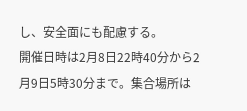し、安全面にも配慮する。
開催日時は2月8日22時40分から2月9日5時30分まで。集合場所は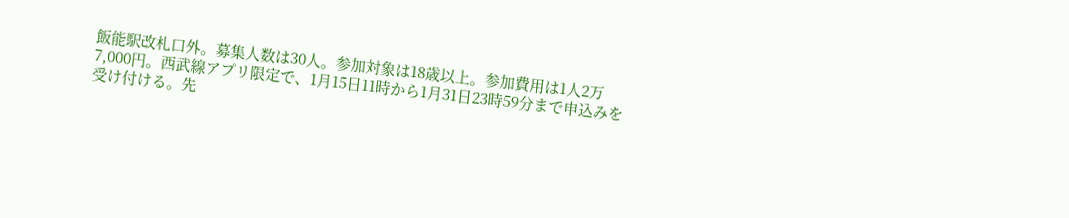飯能駅改札口外。募集人数は30人。参加対象は18歳以上。参加費用は1人2万7,000円。西武線アプリ限定で、1月15日11時から1月31日23時59分まで申込みを受け付ける。先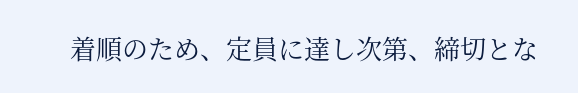着順のため、定員に達し次第、締切とな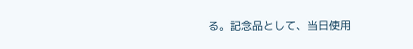る。記念品として、当日使用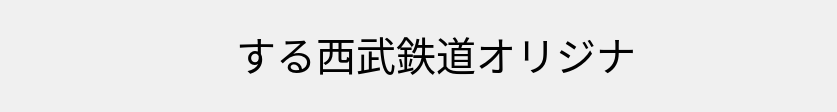する西武鉄道オリジナ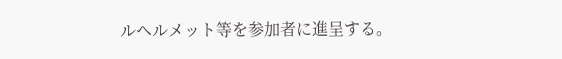ルヘルメット等を参加者に進呈する。